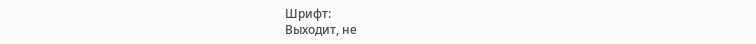Шрифт:
Выходит, не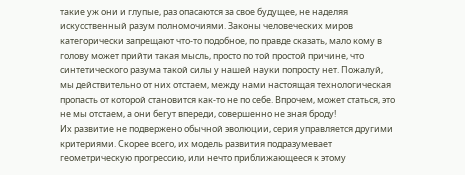такие уж они и глупые, раз опасаются за свое будущее, не наделяя искусственный разум полномочиями. Законы человеческих миров категорически запрещают что-то подобное, по правде сказать, мало кому в голову может прийти такая мысль, просто по той простой причине, что синтетического разума такой силы у нашей науки попросту нет. Пожалуй, мы действительно от них отстаем, между нами настоящая технологическая пропасть от которой становится как-то не по себе. Впрочем, может статься, это не мы отстаем, а они бегут впереди, совершенно не зная броду!
Их развитие не подвержено обычной эволюции, серия управляется другими критериями. Скорее всего, их модель развития подразумевает геометрическую прогрессию, или нечто приближающееся к этому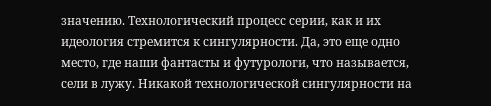значению. Технологический процесс серии, как и их идеология стремится к сингулярности. Да, это еще одно место, где наши фантасты и футурологи, что называется, сели в лужу. Никакой технологической сингулярности на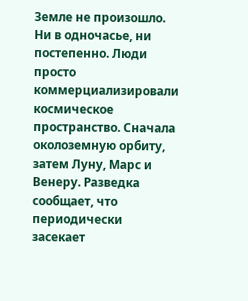Земле не произошло. Ни в одночасье, ни постепенно. Люди просто коммерциализировали космическое пространство. Сначала околоземную орбиту, затем Луну, Марс и Венеру. Разведка сообщает, что периодически засекает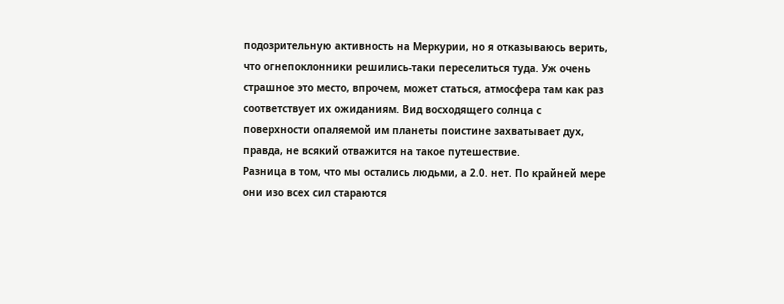подозрительную активность на Меркурии, но я отказываюсь верить, что огнепоклонники решились-таки переселиться туда. Уж очень страшное это место, впрочем, может статься, атмосфера там как раз соответствует их ожиданиям. Вид восходящего солнца с поверхности опаляемой им планеты поистине захватывает дух, правда, не всякий отважится на такое путешествие.
Разница в том, что мы остались людьми, а 2.0. нет. По крайней мере они изо всех сил стараются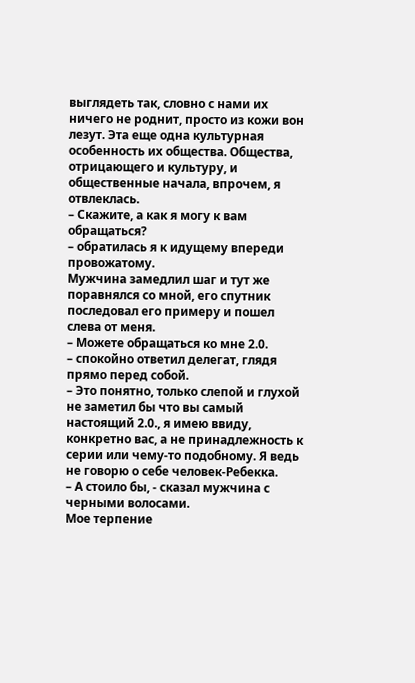выглядеть так, словно с нами их ничего не роднит, просто из кожи вон лезут. Эта еще одна культурная особенность их общества. Общества, отрицающего и культуру, и общественные начала, впрочем, я отвлеклась.
– Скажите, а как я могу к вам обращаться?
– обратилась я к идущему впереди провожатому.
Мужчина замедлил шаг и тут же поравнялся со мной, его спутник последовал его примеру и пошел слева от меня.
– Можете обращаться ко мне 2.0.
– спокойно ответил делегат, глядя прямо перед собой.
– Это понятно, только слепой и глухой не заметил бы что вы самый настоящий 2.0., я имею ввиду, конкретно вас, а не принадлежность к серии или чему-то подобному. Я ведь не говорю о себе человек-Ребекка.
– А стоило бы, - сказал мужчина с черными волосами.
Мое терпение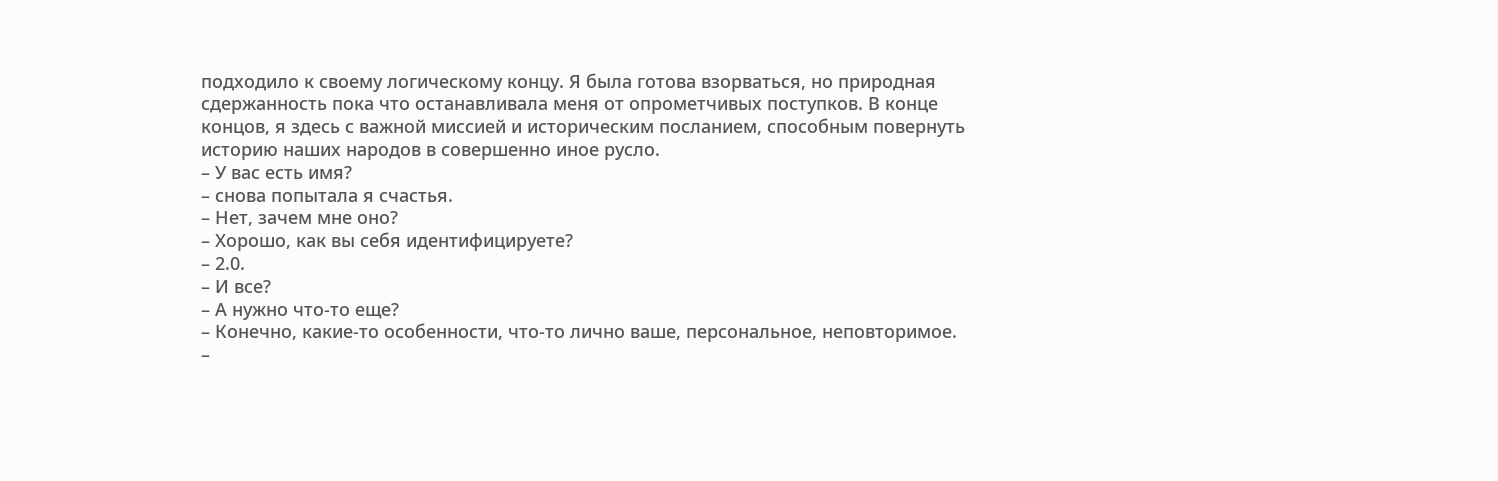подходило к своему логическому концу. Я была готова взорваться, но природная сдержанность пока что останавливала меня от опрометчивых поступков. В конце концов, я здесь с важной миссией и историческим посланием, способным повернуть историю наших народов в совершенно иное русло.
– У вас есть имя?
– снова попытала я счастья.
– Нет, зачем мне оно?
– Хорошо, как вы себя идентифицируете?
– 2.0.
– И все?
– А нужно что-то еще?
– Конечно, какие-то особенности, что-то лично ваше, персональное, неповторимое.
–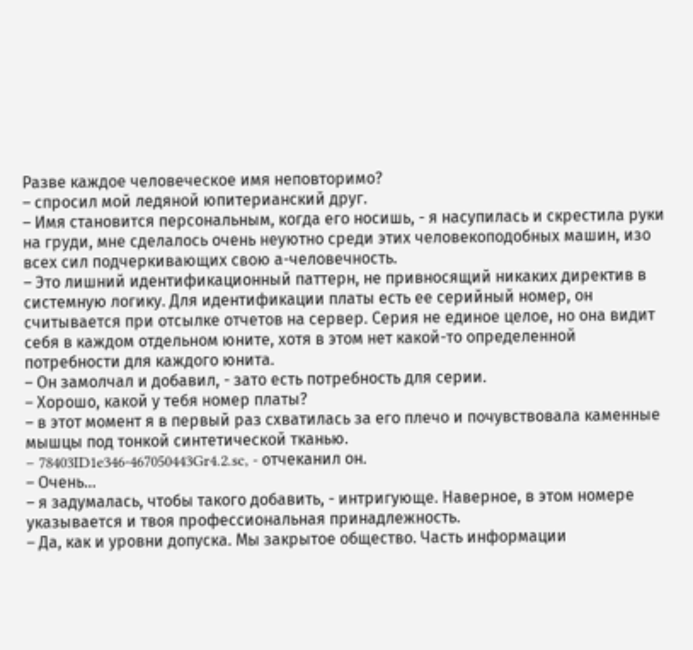Разве каждое человеческое имя неповторимо?
– спросил мой ледяной юпитерианский друг.
– Имя становится персональным, когда его носишь, - я насупилась и скрестила руки на груди, мне сделалось очень неуютно среди этих человекоподобных машин, изо всех сил подчеркивающих свою а-человечность.
– Это лишний идентификационный паттерн, не привносящий никаких директив в системную логику. Для идентификации платы есть ее серийный номер, он считывается при отсылке отчетов на сервер. Серия не единое целое, но она видит себя в каждом отдельном юните, хотя в этом нет какой-то определенной потребности для каждого юнита.
– Он замолчал и добавил, - зато есть потребность для серии.
– Хорошо, какой у тебя номер платы?
– в этот момент я в первый раз схватилась за его плечо и почувствовала каменные мышцы под тонкой синтетической тканью.
– 78403ID1e346-467050443Gr4.2.sc, - отчеканил он.
– Очень...
– я задумалась, чтобы такого добавить, - интригующе. Наверное, в этом номере указывается и твоя профессиональная принадлежность.
– Да, как и уровни допуска. Мы закрытое общество. Часть информации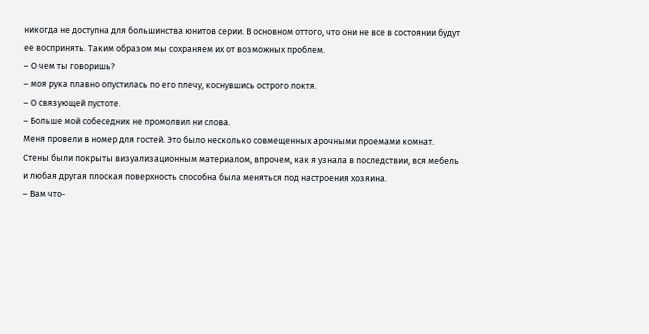никогда не доступна для большинства юнитов серии. В основном оттого, что они не все в состоянии будут ее воспринять. Таким образом мы сохраняем их от возможных проблем.
– О чем ты говоришь?
– моя рука плавно опустилась по его плечу, коснувшись острого локтя.
– О связующей пустоте.
– Больше мой собеседник не промолвил ни слова.
Меня провели в номер для гостей. Это было несколько совмещенных арочными проемами комнат. Стены были покрыты визуализационным материалом, впрочем, как я узнала в последствии, вся мебель и любая другая плоская поверхность способна была меняться под настроения хозяина.
– Вам что-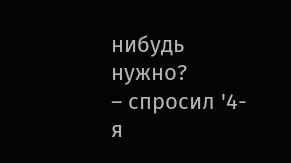нибудь нужно?
– спросил '4-я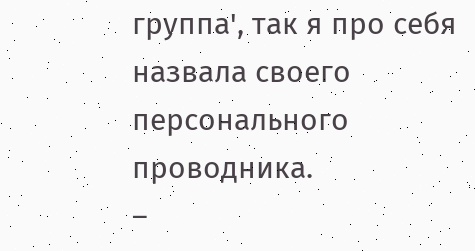группа', так я про себя назвала своего персонального проводника.
–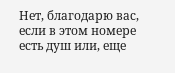Нет, благодарю вас, если в этом номере есть душ или, еще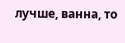лучше, ванна, то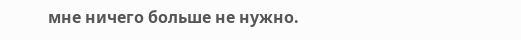мне ничего больше не нужно.